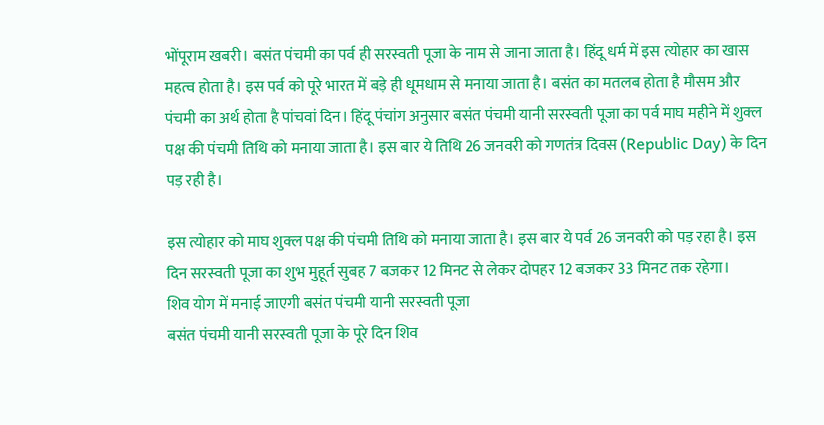भोंपूराम खबरी। बसंत पंचमी का पर्व ही सरस्वती पूजा के नाम से जाना जाता है। हिंदू धर्म में इस त्योहार का खास महत्व होता है। इस पर्व को पूरे भारत में बड़े ही धूमधाम से मनाया जाता है। बसंत का मतलब होता है मौसम और पंचमी का अर्थ होता है पांचवां दिन। हिंदू पंचांग अनुसार बसंत पंचमी यानी सरस्वती पूजा का पर्व माघ महीने में शुक्ल पक्ष की पंचमी तिथि को मनाया जाता है। इस बार ये तिथि 26 जनवरी को गणतंत्र दिवस (Republic Day) के दिन पड़ रही है।

इस त्योहार को माघ शुक्ल पक्ष की पंचमी तिथि को मनाया जाता है। इस बार ये पर्व 26 जनवरी को पड़ रहा है। इस दिन सरस्वती पूजा का शुभ मुहूर्त सुबह 7 बजकर 12 मिनट से लेकर दोपहर 12 बजकर 33 मिनट तक रहेगा।
शिव योग में मनाई जाएगी बसंत पंचमी यानी सरस्वती पूजा
बसंत पंचमी यानी सरस्वती पूजा के पूरे दिन शिव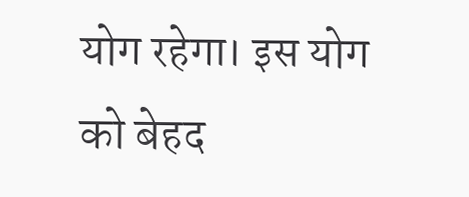योग रहेगा। इस योग को बेहद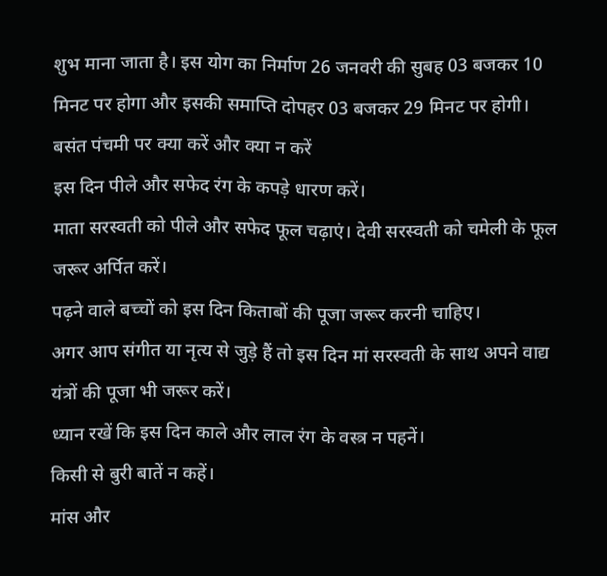शुभ माना जाता है। इस योग का निर्माण 26 जनवरी की सुबह 03 बजकर 10 मिनट पर होगा और इसकी समाप्ति दोपहर 03 बजकर 29 मिनट पर होगी।
बसंत पंचमी पर क्या करें और क्या न करें
इस दिन पीले और सफेद रंग के कपड़े धारण करें।
माता सरस्वती को पीले और सफेद फूल चढ़ाएं। देवी सरस्वती को चमेली के फूल जरूर अर्पित करें।
पढ़ने वाले बच्चों को इस दिन किताबों की पूजा जरूर करनी चाहिए।
अगर आप संगीत या नृत्य से जुड़े हैं तो इस दिन मां सरस्वती के साथ अपने वाद्य यंत्रों की पूजा भी जरूर करें।
ध्यान रखें कि इस दिन काले और लाल रंग के वस्त्र न पहनें।
किसी से बुरी बातें न कहें।
मांस और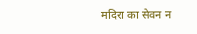मदिरा का सेवन न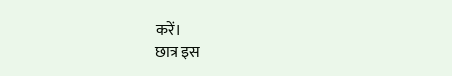करें।
छात्र इस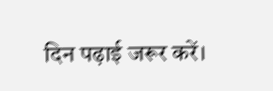दिन पढ़ाई जरूर करें।